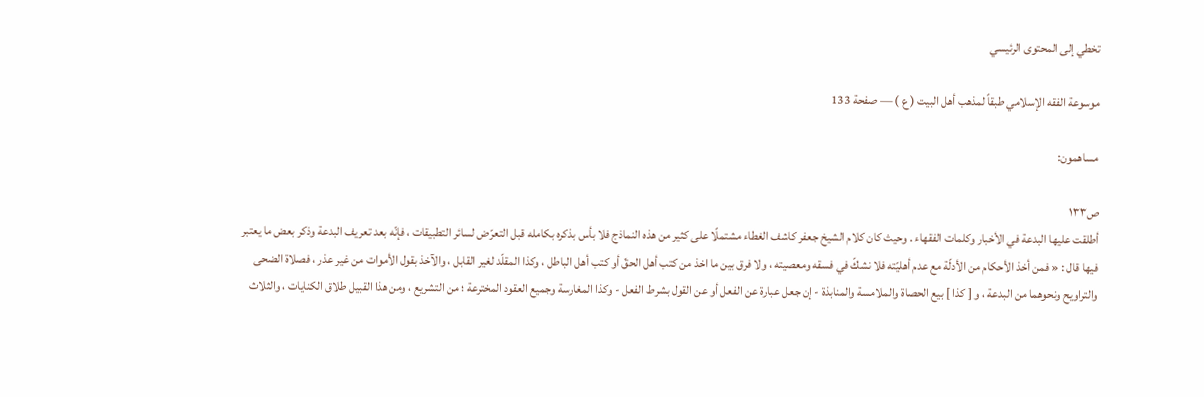تخطي إلى المحتوى الرئيسي

موسوعة الفقه الإسلامي طبقاً لمذهب أهل البيت ( ع ) — صفحة 133

مساهمون:

ص١٣٣
أطلقت عليها البدعة في الأخبار وكلمات الفقهاء . وحيث كان كلام الشيخ جعفر كاشف الغطاء مشتملًا على كثير من هذه النماذج فلا بأس بذكره بكامله قبل التعرّض لسائر التطبيقات ، فإنّه بعد تعريف البدعة وذكر بعض ما يعتبر فيها قال : « فمن أخذ الأحكام من الأدلّة مع عدم أهليّته فلا نشكّ في فسقه ومعصيته ، ولا فرق بين ما اخذ من كتب أهل الحقّ أو كتب أهل الباطل ، وكذا المقلّد لغير القابل ، والآخذ بقول الأموات من غير عذر ، فصلاة الضحى والتراويح ونحوهما من البدعة ، و [ كذا ] بيع الحصاة والملامسة والمنابذة - إن جعل عبارة عن الفعل أو عن القول بشرط الفعل - وكذا المغارسة وجميع العقود المخترعة ؛ من التشريع ، ومن هذا القبيل طلاق الكنايات ، والثلاث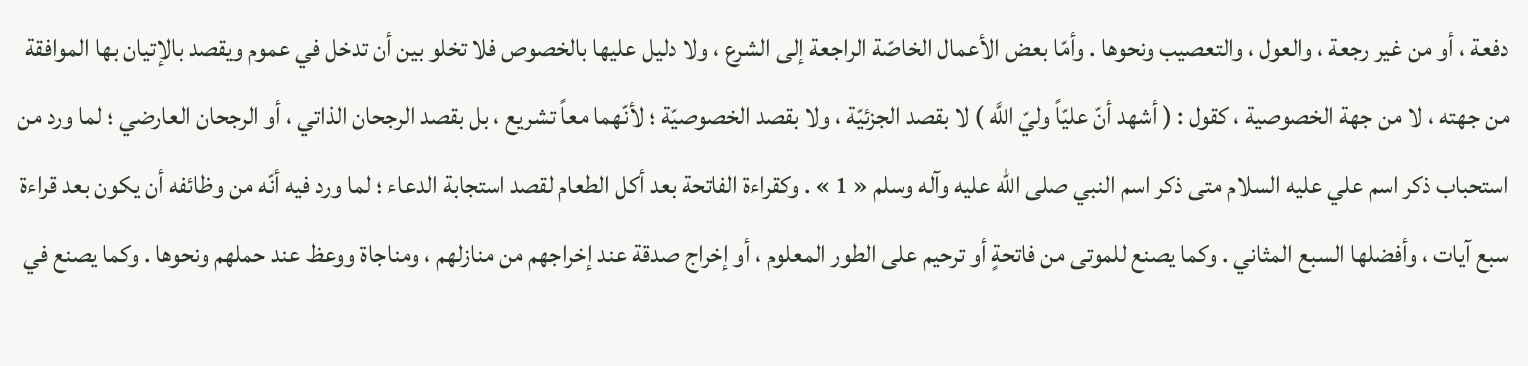دفعة ، أو من غير رجعة ، والعول ، والتعصيب ونحوها . وأمّا بعض الأعمال الخاصّة الراجعة إلى الشرع ، ولا دليل عليها بالخصوص فلا تخلو بين أن تدخل في عموم ويقصد بالإتيان بها الموافقة من جهته ، لا من جهة الخصوصية ، كقول : ( أشهد أنّ عليّاً وليّ اللَّه ) لا بقصد الجزئيّة ، ولا بقصد الخصوصيّة ؛ لأنّهما معاً تشريع ، بل بقصد الرجحان الذاتي ، أو الرجحان العارضي ؛ لما ورد من استحباب ذكر اسم علي عليه السلام متى ذكر اسم النبي صلى الله عليه وآله وسلم « 1 » . وكقراءة الفاتحة بعد أكل الطعام لقصد استجابة الدعاء ؛ لما ورد فيه أنّه من وظائفه أن يكون بعد قراءة سبع آيات ، وأفضلها السبع المثاني . وكما يصنع للموتى من فاتحةٍ أو ترحيم على الطور المعلوم ، أو إخراج صدقة عند إخراجهم من منازلهم ، ومناجاة ووعظ عند حملهم ونحوها . وكما يصنع في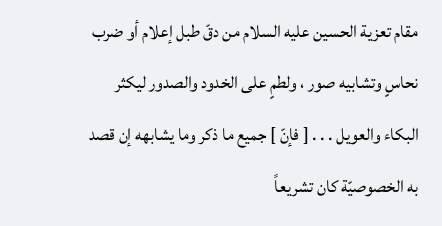مقام تعزية الحسين عليه السلام من دقّ طبل إعلام أو ضرب نحاسٍ وتشابيه صور ، ولطمٍ على الخدود والصدور ليكثر البكاء والعويل . . . [ فإنّ ] جميع ما ذكر وما يشابهه إن قصد به الخصوصيّة كان تشريعاً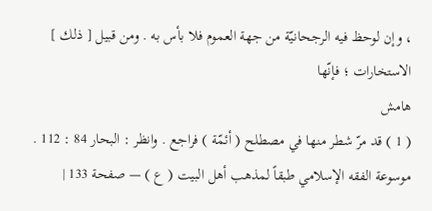، وإن لوحظ فيه الرجحانيّة من جهة العموم فلا بأس به . ومن قبيل [ ذلك ] الاستخارات ؛ فإنّها
هامش
( 1 ) قد مرّ شطر منها في مصطلح ( أئمّة ) فراجع . وانظر : البحار 84 : 112 .
موسوعة الفقه الإسلامي طبقاً لمذهب أهل البيت ( ع ) — صفحة 133 |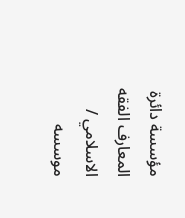مؤسسة دائرة المعارف الفقه الاسلامي / موسسه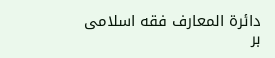دائرة المعارف فقه اسلامى بر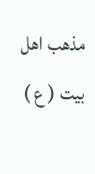مذهب اهل بيت ( ع )